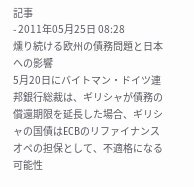記事
- 2011年05月25日 08:28
燻り続ける欧州の債務問題と日本への影響
5月20日にバイトマン・ドイツ連邦銀行総裁は、ギリシャが債務の償還期限を延長した場合、ギリシャの国債はECBのリファイナンスオペの担保として、不適格になる可能性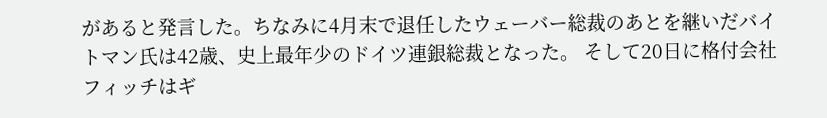があると発言した。ちなみに4月末で退任したウェーバー総裁のあとを継いだバイトマン氏は42歳、史上最年少のドイツ連銀総裁となった。 そして20日に格付会社フィッチはギ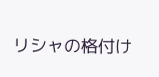リシャの格付け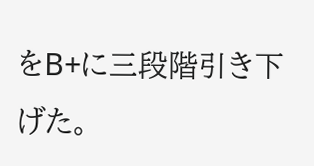をB+に三段階引き下げた。